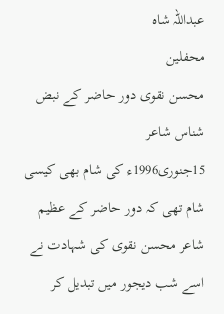عبداللہ شاہ
محفلین
محسن نقوی دور حاضر کے نبض شناس شاعر
15جنوری1996ء کی شام بھی کیسی شام تھی کہ دور حاضر کے عظیم شاعر محسن نقوی کی شہادت نے اسے شب دیجور میں تبدیل کر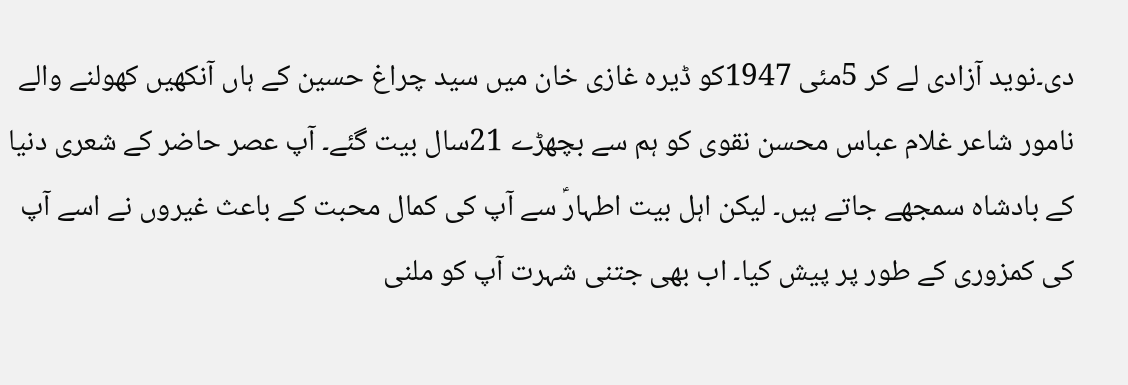دی۔نوید آزادی لے کر 5مئی 1947کو ڈیرہ غازی خان میں سید چراغ حسین کے ہاں آنکھیں کھولنے والے نامور شاعر غلام عباس محسن نقوی کو ہم سے بچھڑے 21سال بیت گئے۔ آپ عصر حاضر کے شعری دنیا کے بادشاہ سمجھے جاتے ہیں۔ لیکن اہل بیت اطہارؑ سے آپ کی کمال محبت کے باعث غیروں نے اسے آپ کی کمزوری کے طور پر پیش کیا۔ اب بھی جتنی شہرت آپ کو ملنی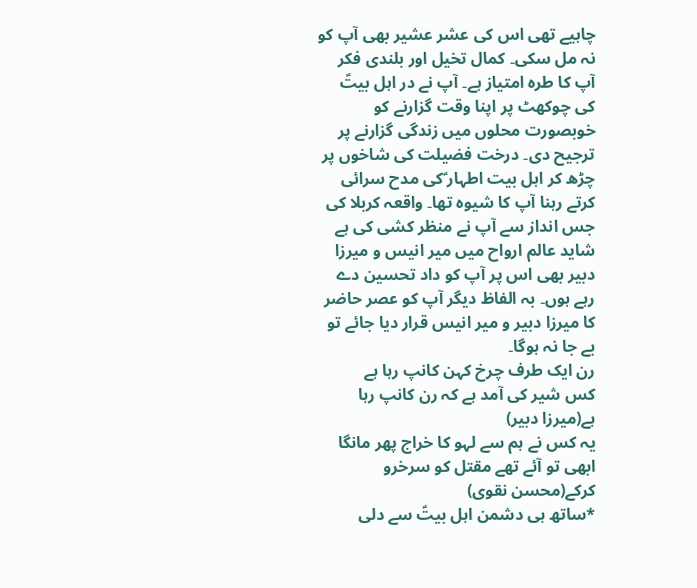چاہیے تھی اس کی عشر عشیر بھی آپ کو نہ مل سکی۔ کمال تخیل اور بلندی فکر آپ کا طرہ امتیاز ہے۔ آپ نے در اہل بیتؑ کی چوکھٹ پر اپنا وقت گزارنے کو خوبصورت محلوں میں زندگی گزارنے پر ترجیح دی۔ درخت فضیلت کی شاخوں پر چڑھ کر اہل بیت اطہار ؑکی مدح سرائی کرتے رہنا آپ کا شیوہ تھا۔ واقعہ کربلا کی جس انداز سے آپ نے منظر کشی کی ہے شاید عالم ارواح میں میر انیس و میرزا دبیر بھی اس پر آپ کو داد تحسین دے رہے ہوں۔ بہ الفاظ دیگر آپ کو عصر حاضر کا میرزا دبیر و میر انیس قرار دیا جائے تو بے جا نہ ہوگا۔
رن ایک طرف چرخ کہن کانپ رہا ہے
کس شیر کی آمد ہے کہ رن کانپ رہا ہے(میرزا دبیر)
یہ کس نے ہم سے لہو کا خراج پھر مانگا
ابھی تو آئے تھے مقتل کو سرخرو کرکے(محسن نقوی)
*ساتھ ہی دشمن اہل بیتؑ سے دلی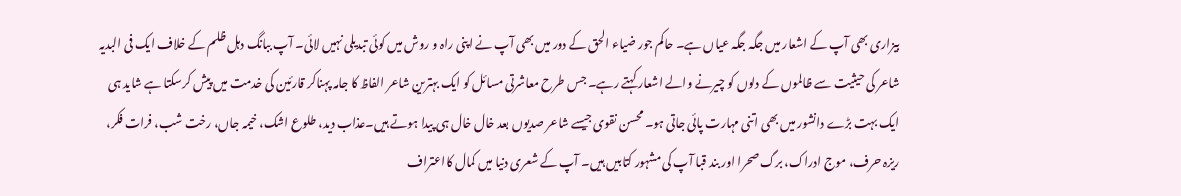بیزاری بھی آپ کے اشعار میں جگہ جگہ عیاں ہے۔ حاکم جور ضیاء الحق کے دور میں بھی آپ نے اپنی راہ و روش میں کوئی تبدیلی نہیں لائی۔ آپ ببانگ دہل ظلم کے خلاف ایک فی البدیہ شاعر کی حیثیت سے ظالموں کے دلوں کو چیرنے والے اشعار کہتے رہے۔ جس طرح معاشرتی مسائل کو ایک بہترین شاعر الفاظ کا جامہ پہناکر قارئین کی خدمت میں پیش کرسکتا ہے شاید ہی ایک بہت بڑے دانشور میں بھی اتنی مہارت پائی جاتی ہو۔ محسن نقوی جیسے شاعر صدیوں بعد خال خال ہی پیدا ہوتے ہیں۔عذاب دید، طلوع اشک، خیمہ جاں، رخت شب، فرات فکر، ریزہ حرف، موج ادراک، برگ صحرا اور بند قبا آپ کی مشہور کتابیں ہیں۔ آپ کے شعری دنیا میں کمال کااعتراف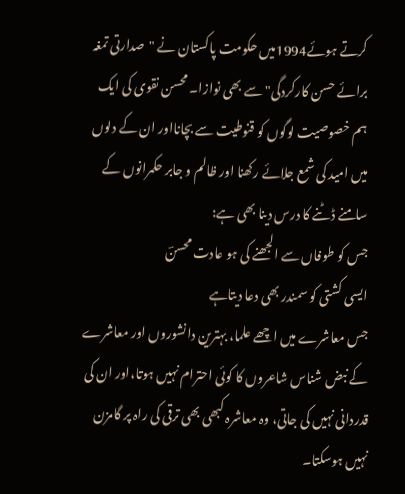کرتے ہوئے1994میں حکومت پاکستان نے "صدارتی تمغہ برائے حسن کارکردگی" سے بھی نوازا۔ محسن نقوی کی ایک ہم خصوصیت لوگوں کو قنوطیت سے بچانااور ان کے دلوں میں امید کی شمع جلائے رکھنا اور ظالم و جابر حکمرانوں کے سامنے ڈٹنے کا درس دینا بھی ہے:
جس کو طوفاں سے الجھنے کی ہو عادت محسنؔ
ایسی کشتی کو سمندر بھی دعا دیتاہے
جس معاشرے میں اچھے علما، بہترین دانشوروں اور معاشرے کے نبض شناس شاعروں کا کوئی احترام نہیں ہوتا،اور ان کی قدردانی نہیں کی جاتی، وہ معاشرہ کبھی بھی ترقی کی راہ پر گامزن نہیں ہوسکتا۔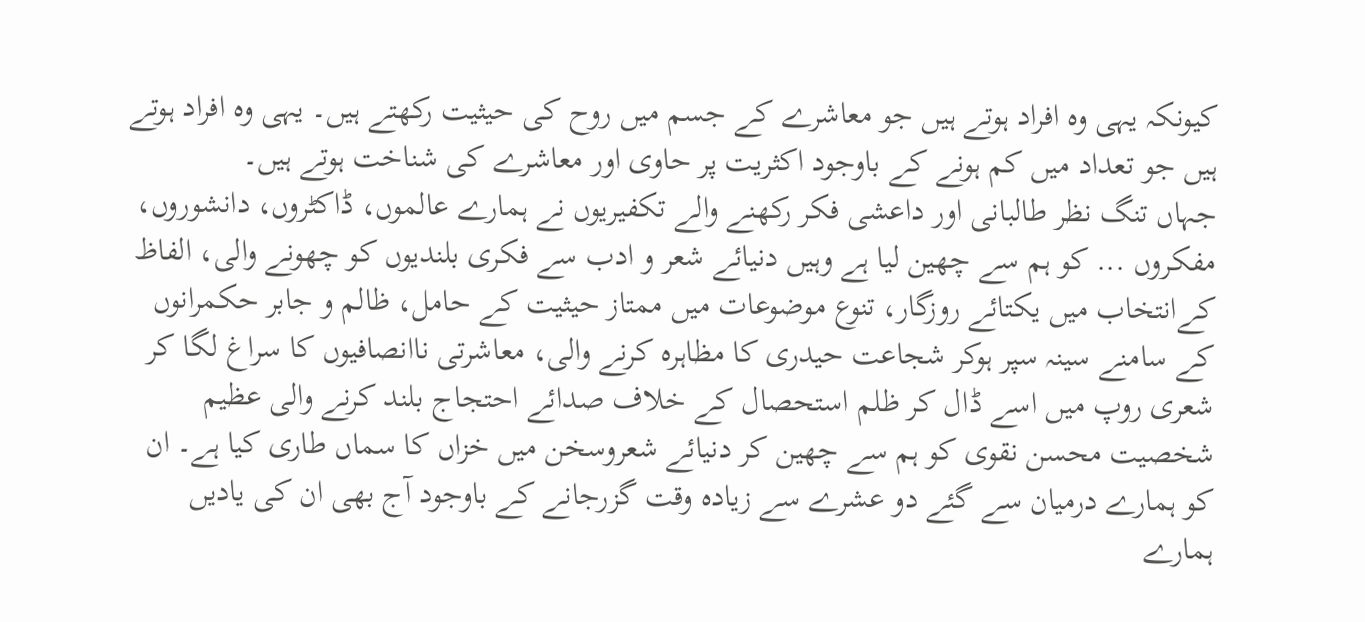کیونکہ یہی وہ افراد ہوتے ہیں جو معاشرے کے جسم میں روح کی حیثیت رکھتے ہیں۔ یہی وہ افراد ہوتے ہیں جو تعداد میں کم ہونے کے باوجود اکثریت پر حاوی اور معاشرے کی شناخت ہوتے ہیں۔
جہاں تنگ نظر طالبانی اور داعشی فکر رکھنے والے تکفیریوں نے ہمارے عالموں، ڈاکٹروں، دانشوروں، مفکروں ... کو ہم سے چھین لیا ہے وہیں دنیائے شعر و ادب سے فکری بلندیوں کو چھونے والی، الفاظ کےانتخاب میں یکتائے روزگار، تنوع موضوعات میں ممتاز حیثیت کے حامل، ظالم و جابر حکمرانوں کے سامنے سینہ سپر ہوکر شجاعت حیدری کا مظاہرہ کرنے والی، معاشرتی ناانصافیوں کا سراغ لگا کر شعری روپ میں اسے ڈال کر ظلم استحصال کے خلاف صدائے احتجاج بلند کرنے والی عظیم شخصیت محسن نقوی کو ہم سے چھین کر دنیائے شعروسخن میں خزاں کا سماں طاری کیا ہے۔ ان کو ہمارے درمیان سے گئے دو عشرے سے زیادہ وقت گزرجانے کے باوجود آج بھی ان کی یادیں ہمارے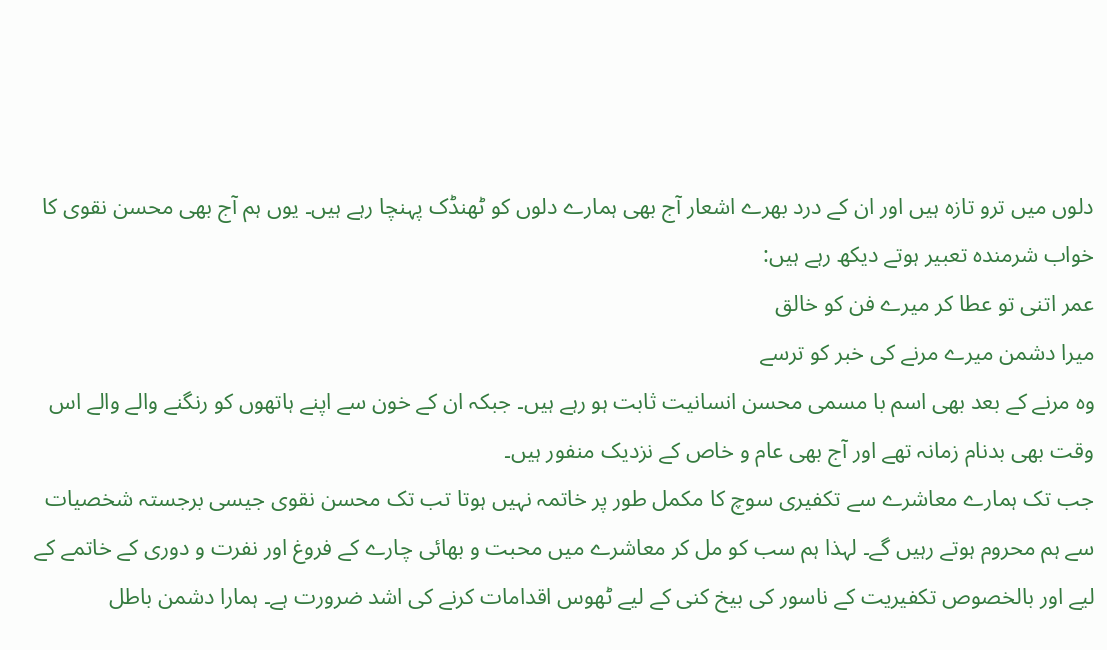دلوں میں ترو تازہ ہیں اور ان کے درد بھرے اشعار آج بھی ہمارے دلوں کو ٹھنڈک پہنچا رہے ہیں۔ یوں ہم آج بھی محسن نقوی کا خواب شرمندہ تعبیر ہوتے دیکھ رہے ہیں:
عمر اتنی تو عطا کر میرے فن کو خالق
میرا دشمن میرے مرنے کی خبر کو ترسے
وہ مرنے کے بعد بھی اسم با مسمی محسن انسانیت ثابت ہو رہے ہیں۔ جبکہ ان کے خون سے اپنے ہاتھوں کو رنگنے والے والے اس وقت بھی بدنام زمانہ تھے اور آج بھی عام و خاص کے نزدیک منفور ہیں۔
جب تک ہمارے معاشرے سے تکفیری سوچ کا مکمل طور پر خاتمہ نہیں ہوتا تب تک محسن نقوی جیسی برجستہ شخصیات سے ہم محروم ہوتے رہیں گے۔ لہذا ہم سب کو مل کر معاشرے میں محبت و بھائی چارے کے فروغ اور نفرت و دوری کے خاتمے کے لیے اور بالخصوص تکفیریت کے ناسور کی بیخ کنی کے لیے ٹھوس اقدامات کرنے کی اشد ضرورت ہے۔ ہمارا دشمن باطل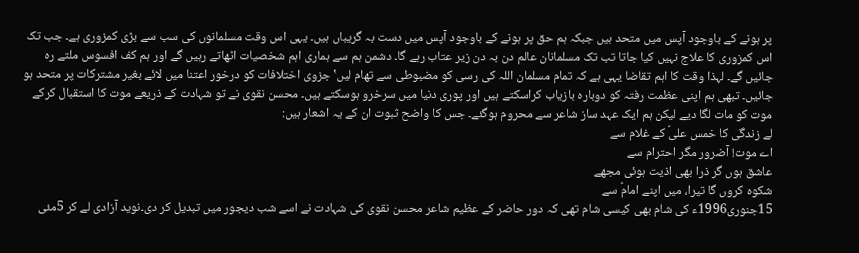پر ہونے کے باوجود آپس میں متحد ہیں جبکہ ہم حق پر ہونے کے باوجود آپس میں دست بہ گریباں ہیں۔ یہی اس وقت مسلمانوں کی سب سے بڑی کمزوری ہے۔ جب تک اس کمزوری کا علاج نہیں کیا جاتا تب تک مسلمانان عالم دن بہ دن زیر عتاب رہے گا۔ دشمن ہم سے ہماری اہم شخصیات اٹھاتے رہیں گے اور ہم کف افسوس ملتے رہ جائیں گے۔ لہذا وقت کا اہم تقاضا یہی ہے کہ تمام مسلمان اللہ کی رسی کو مضبوطی سے تھام لیں‛ جزوی اختلافات کو درخور اعتنا میں لائے بغیر مشترکات پر متحد ہو جائیں۔ تبھی ہم اپنی عظمت رفتہ کو دوبارہ بازیاب کراسکتے ہیں اور پوری دنیا میں سرخرو ہوسکتے ہیں۔ محسن نقوی نے تو شہادت کے ذریعے موت کا استقبال کرکے موت کو مات لگا دیے لیکن ہم ایک عہد ساز شاعر سے محروم ہوگئے۔ جس کا واضح ثبوت ان کے یہ اشعار ہیں:
لے زندگی کا خمس علیؑ کے غلام سے
اے موت! آضرور مگر احترام سے
عاشق ہوں گر ذرا بھی اذیت ہوئی مجھے
شکوہ کروں گا تیرا، میں اپنے امامؑ سے
15جنوری1996ء کی شام بھی کیسی شام تھی کہ دور حاضر کے عظیم شاعر محسن نقوی کی شہادت نے اسے شب دیجور میں تبدیل کر دی۔نوید آزادی لے کر 5مئی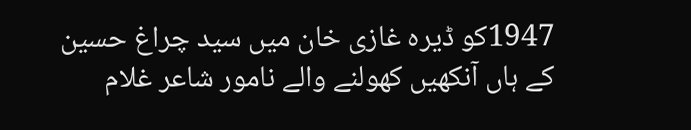1947کو ڈیرہ غازی خان میں سید چراغ حسین کے ہاں آنکھیں کھولنے والے نامور شاعر غلام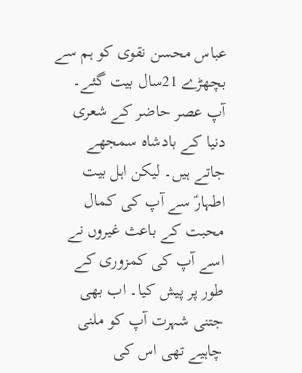عباس محسن نقوی کو ہم سے بچھڑے 21سال بیت گئے۔ آپ عصر حاضر کے شعری دنیا کے بادشاہ سمجھے جاتے ہیں۔ لیکن اہل بیت اطہارؑ سے آپ کی کمال محبت کے باعث غیروں نے اسے آپ کی کمزوری کے طور پر پیش کیا۔ اب بھی جتنی شہرت آپ کو ملنی چاہیے تھی اس کی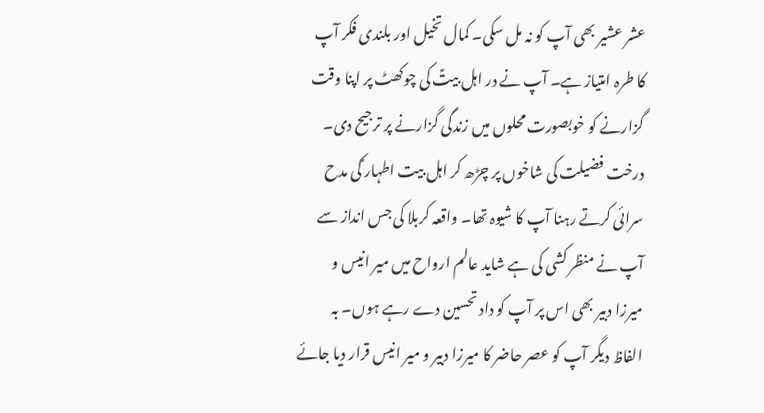عشر عشیر بھی آپ کو نہ مل سکی۔ کمال تخیل اور بلندی فکر آپ کا طرہ امتیاز ہے۔ آپ نے در اہل بیتؑ کی چوکھٹ پر اپنا وقت گزارنے کو خوبصورت محلوں میں زندگی گزارنے پر ترجیح دی۔ درخت فضیلت کی شاخوں پر چڑھ کر اہل بیت اطہار ؑکی مدح سرائی کرتے رہنا آپ کا شیوہ تھا۔ واقعہ کربلا کی جس انداز سے آپ نے منظر کشی کی ہے شاید عالم ارواح میں میر انیس و میرزا دبیر بھی اس پر آپ کو داد تحسین دے رہے ہوں۔ بہ الفاظ دیگر آپ کو عصر حاضر کا میرزا دبیر و میر انیس قرار دیا جائے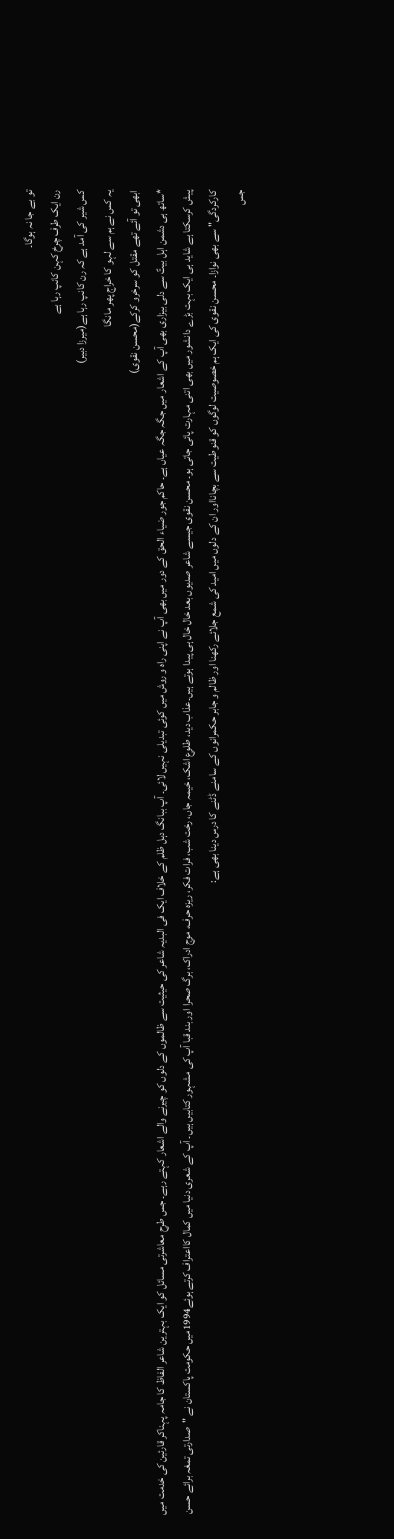تو بے جا نہ ہوگا۔
رن ایک طرف چرخ کہن کانپ رہا ہے
کس شیر کی آمد ہے کہ رن کانپ رہا ہے(میرزا دبیر)
یہ کس نے ہم سے لہو کا خراج پھر مانگا
ابھی تو آئے تھے مقتل کو سرخرو کرکے(محسن نقوی)
*ساتھ ہی دشمن اہل بیتؑ سے دلی بیزاری بھی آپ کے اشعار میں جگہ جگہ عیاں ہے۔ حاکم جور ضیاء الحق کے دور میں بھی آپ نے اپنی راہ و روش میں کوئی تبدیلی نہیں لائی۔ آپ ببانگ دہل ظلم کے خلاف ایک فی البدیہ شاعر کی حیثیت سے ظالموں کے دلوں کو چیرنے والے اشعار کہتے رہے۔ جس طرح معاشرتی مسائل کو ایک بہترین شاعر الفاظ کا جامہ پہناکر قارئین کی خدمت میں پیش کرسکتا ہے شاید ہی ایک بہت بڑے دانشور میں بھی اتنی مہارت پائی جاتی ہو۔ محسن نقوی جیسے شاعر صدیوں بعد خال خال ہی پیدا ہوتے ہیں۔عذاب دید، طلوع اشک، خیمہ جاں، رخت شب، فرات فکر، ریزہ حرف، موج ادراک، برگ صحرا اور بند قبا آپ کی مشہور کتابیں ہیں۔ آپ کے شعری دنیا میں کمال کااعتراف کرتے ہوئے1994میں حکومت پاکستان نے "صدارتی تمغہ برائے حسن کارکردگی" سے بھی نوازا۔ محسن نقوی کی ایک ہم خصوصیت لوگوں کو قنوطیت سے بچانااور ان کے دلوں میں امید کی شمع جلائے رکھنا اور ظالم و جابر حکمرانوں کے سامنے ڈٹنے کا درس دینا بھی ہے:
جس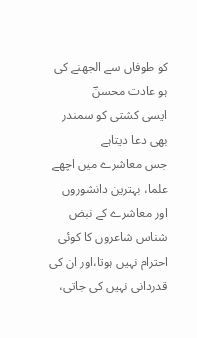کو طوفاں سے الجھنے کی ہو عادت محسنؔ
ایسی کشتی کو سمندر بھی دعا دیتاہے
جس معاشرے میں اچھے علما، بہترین دانشوروں اور معاشرے کے نبض شناس شاعروں کا کوئی احترام نہیں ہوتا،اور ان کی قدردانی نہیں کی جاتی،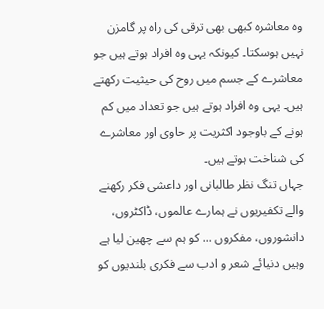وہ معاشرہ کبھی بھی ترقی کی راہ پر گامزن نہیں ہوسکتا۔ کیونکہ یہی وہ افراد ہوتے ہیں جو معاشرے کے جسم میں روح کی حیثیت رکھتے ہیں۔ یہی وہ افراد ہوتے ہیں جو تعداد میں کم ہونے کے باوجود اکثریت پر حاوی اور معاشرے کی شناخت ہوتے ہیں۔
جہاں تنگ نظر طالبانی اور داعشی فکر رکھنے والے تکفیریوں نے ہمارے عالموں، ڈاکٹروں، دانشوروں، مفکروں ... کو ہم سے چھین لیا ہے وہیں دنیائے شعر و ادب سے فکری بلندیوں کو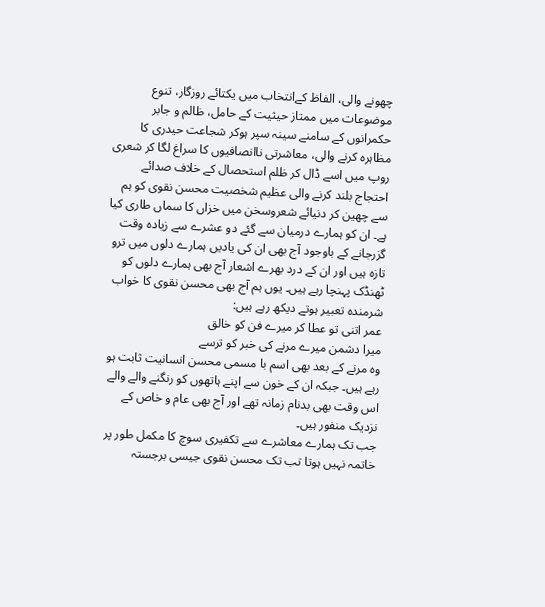چھونے والی، الفاظ کےانتخاب میں یکتائے روزگار، تنوع موضوعات میں ممتاز حیثیت کے حامل، ظالم و جابر حکمرانوں کے سامنے سینہ سپر ہوکر شجاعت حیدری کا مظاہرہ کرنے والی، معاشرتی ناانصافیوں کا سراغ لگا کر شعری روپ میں اسے ڈال کر ظلم استحصال کے خلاف صدائے احتجاج بلند کرنے والی عظیم شخصیت محسن نقوی کو ہم سے چھین کر دنیائے شعروسخن میں خزاں کا سماں طاری کیا ہے۔ ان کو ہمارے درمیان سے گئے دو عشرے سے زیادہ وقت گزرجانے کے باوجود آج بھی ان کی یادیں ہمارے دلوں میں ترو تازہ ہیں اور ان کے درد بھرے اشعار آج بھی ہمارے دلوں کو ٹھنڈک پہنچا رہے ہیں۔ یوں ہم آج بھی محسن نقوی کا خواب شرمندہ تعبیر ہوتے دیکھ رہے ہیں:
عمر اتنی تو عطا کر میرے فن کو خالق
میرا دشمن میرے مرنے کی خبر کو ترسے
وہ مرنے کے بعد بھی اسم با مسمی محسن انسانیت ثابت ہو رہے ہیں۔ جبکہ ان کے خون سے اپنے ہاتھوں کو رنگنے والے والے اس وقت بھی بدنام زمانہ تھے اور آج بھی عام و خاص کے نزدیک منفور ہیں۔
جب تک ہمارے معاشرے سے تکفیری سوچ کا مکمل طور پر خاتمہ نہیں ہوتا تب تک محسن نقوی جیسی برجستہ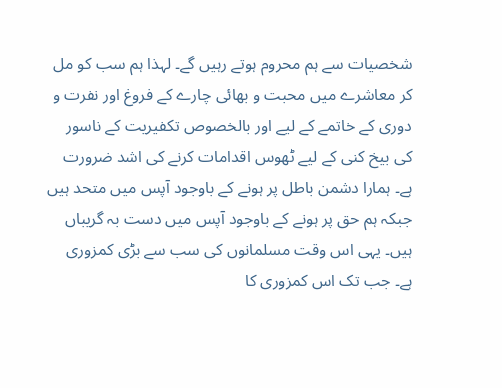شخصیات سے ہم محروم ہوتے رہیں گے۔ لہذا ہم سب کو مل کر معاشرے میں محبت و بھائی چارے کے فروغ اور نفرت و دوری کے خاتمے کے لیے اور بالخصوص تکفیریت کے ناسور کی بیخ کنی کے لیے ٹھوس اقدامات کرنے کی اشد ضرورت ہے۔ ہمارا دشمن باطل پر ہونے کے باوجود آپس میں متحد ہیں جبکہ ہم حق پر ہونے کے باوجود آپس میں دست بہ گریباں ہیں۔ یہی اس وقت مسلمانوں کی سب سے بڑی کمزوری ہے۔ جب تک اس کمزوری کا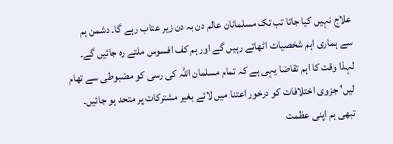علاج نہیں کیا جاتا تب تک مسلمانان عالم دن بہ دن زیر عتاب رہے گا۔ دشمن ہم سے ہماری اہم شخصیات اٹھاتے رہیں گے اور ہم کف افسوس ملتے رہ جائیں گے۔ لہذا وقت کا اہم تقاضا یہی ہے کہ تمام مسلمان اللہ کی رسی کو مضبوطی سے تھام لیں‛ جزوی اختلافات کو درخور اعتنا میں لائے بغیر مشترکات پر متحد ہو جائیں۔ تبھی ہم اپنی عظمت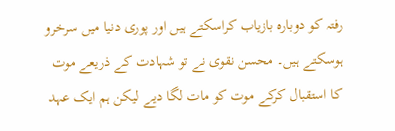رفتہ کو دوبارہ بازیاب کراسکتے ہیں اور پوری دنیا میں سرخرو ہوسکتے ہیں۔ محسن نقوی نے تو شہادت کے ذریعے موت کا استقبال کرکے موت کو مات لگا دیے لیکن ہم ایک عہد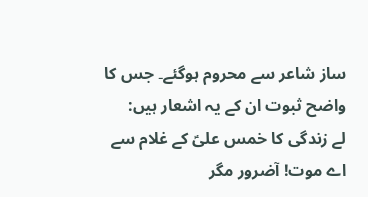ساز شاعر سے محروم ہوگئے۔ جس کا واضح ثبوت ان کے یہ اشعار ہیں:
لے زندگی کا خمس علیؑ کے غلام سے
اے موت! آضرور مگر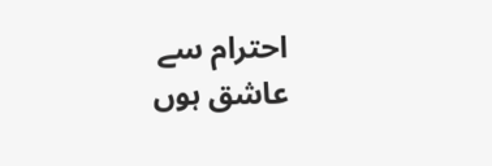احترام سے
عاشق ہوں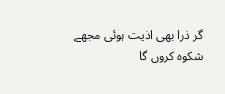گر ذرا بھی اذیت ہوئی مجھے
شکوہ کروں گا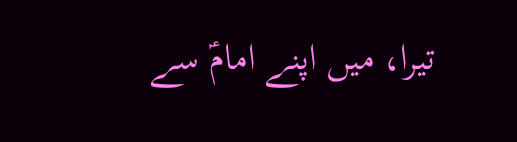تیرا، میں اپنے امامؑ سے